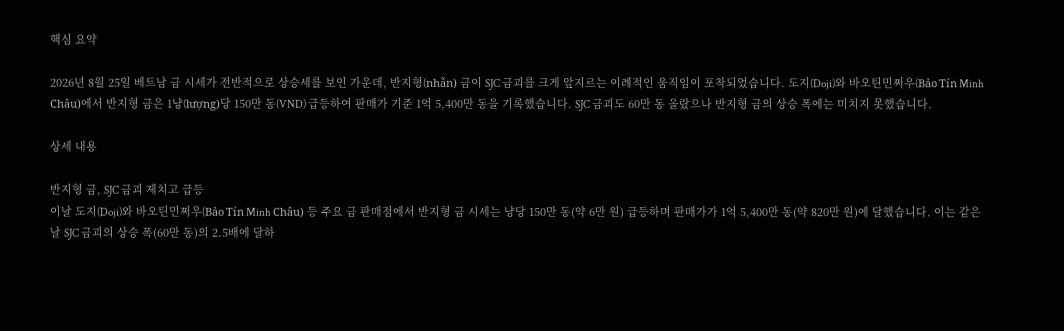핵심 요약

2026년 8월 25일 베트남 금 시세가 전반적으로 상승세를 보인 가운데, 반지형(nhẫn) 금이 SJC 금괴를 크게 앞지르는 이례적인 움직임이 포착되었습니다. 도지(Doji)와 바오틴민쩌우(Bảo Tín Minh Châu)에서 반지형 금은 1냥(lượng)당 150만 동(VND) 급등하여 판매가 기준 1억 5,400만 동을 기록했습니다. SJC 금괴도 60만 동 올랐으나 반지형 금의 상승 폭에는 미치지 못했습니다.

상세 내용

반지형 금, SJC 금괴 제치고 급등
이날 도지(Doji)와 바오틴민쩌우(Bảo Tín Minh Châu) 등 주요 금 판매점에서 반지형 금 시세는 냥당 150만 동(약 6만 원) 급등하며 판매가가 1억 5,400만 동(약 820만 원)에 달했습니다. 이는 같은 날 SJC 금괴의 상승 폭(60만 동)의 2.5배에 달하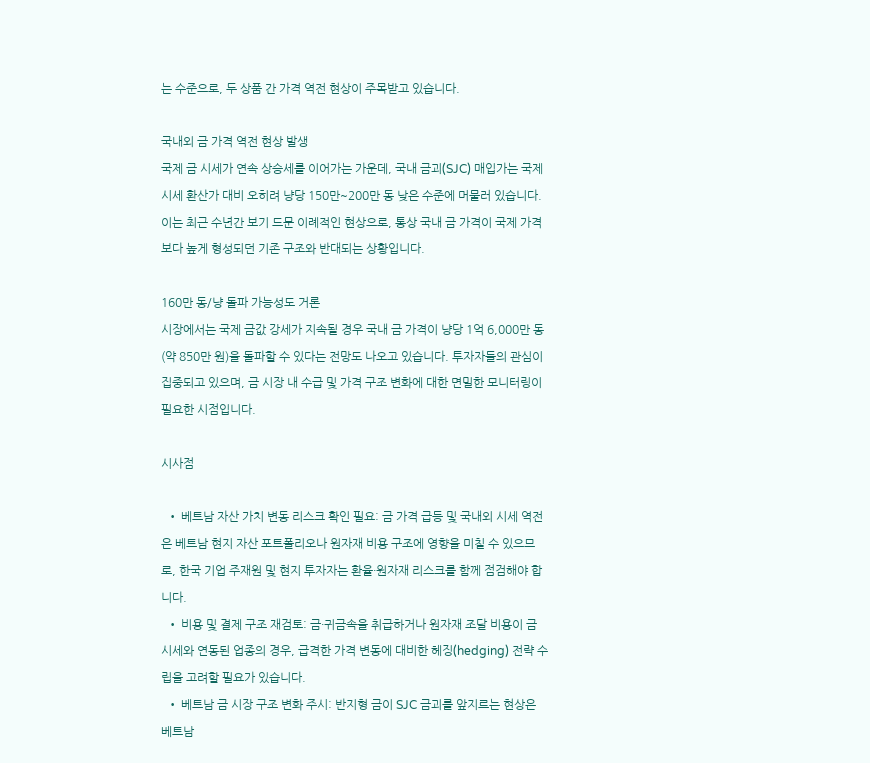는 수준으로, 두 상품 간 가격 역전 현상이 주목받고 있습니다.

국내외 금 가격 역전 현상 발생
국제 금 시세가 연속 상승세를 이어가는 가운데, 국내 금괴(SJC) 매입가는 국제 시세 환산가 대비 오히려 냥당 150만~200만 동 낮은 수준에 머물러 있습니다. 이는 최근 수년간 보기 드문 이례적인 현상으로, 통상 국내 금 가격이 국제 가격보다 높게 형성되던 기존 구조와 반대되는 상황입니다.

160만 동/냥 돌파 가능성도 거론
시장에서는 국제 금값 강세가 지속될 경우 국내 금 가격이 냥당 1억 6,000만 동(약 850만 원)을 돌파할 수 있다는 전망도 나오고 있습니다. 투자자들의 관심이 집중되고 있으며, 금 시장 내 수급 및 가격 구조 변화에 대한 면밀한 모니터링이 필요한 시점입니다.

시사점

  • 베트남 자산 가치 변동 리스크 확인 필요: 금 가격 급등 및 국내외 시세 역전은 베트남 현지 자산 포트폴리오나 원자재 비용 구조에 영향을 미칠 수 있으므로, 한국 기업 주재원 및 현지 투자자는 환율·원자재 리스크를 함께 점검해야 합니다.
  • 비용 및 결제 구조 재검토: 금·귀금속을 취급하거나 원자재 조달 비용이 금 시세와 연동된 업종의 경우, 급격한 가격 변동에 대비한 헤징(hedging) 전략 수립을 고려할 필요가 있습니다.
  • 베트남 금 시장 구조 변화 주시: 반지형 금이 SJC 금괴를 앞지르는 현상은 베트남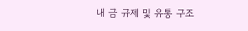내 금 규제 및 유통 구조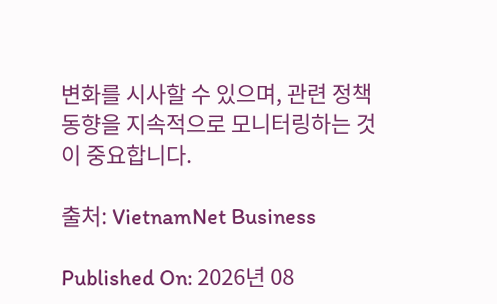변화를 시사할 수 있으며, 관련 정책 동향을 지속적으로 모니터링하는 것이 중요합니다.

출처: VietnamNet Business

Published On: 2026년 08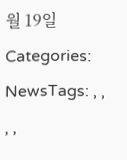월 19일Categories: NewsTags: , , , ,